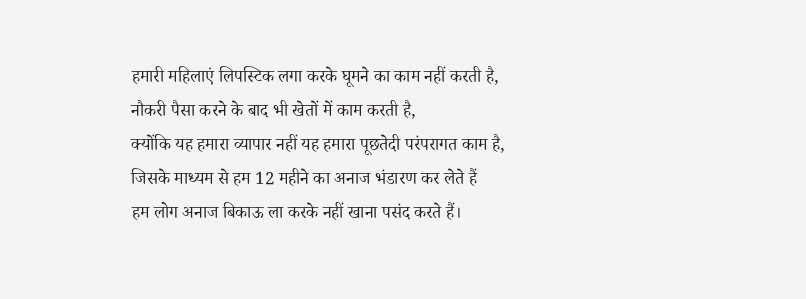हमारी महिलाएं लिपस्टिक लगा करके घूमने का काम नहीं करती है,
नौकरी पैसा करने के बाद भी खेतों में काम करती है,
क्योंकि यह हमारा व्यापार नहीं यह हमारा पूछतेदी परंपरागत काम है,
जिसके माध्यम से हम 12 महीने का अनाज भंडारण कर लेते हैं
हम लोग अनाज बिकाऊ ला करके नहीं खाना पसंद करते हैं।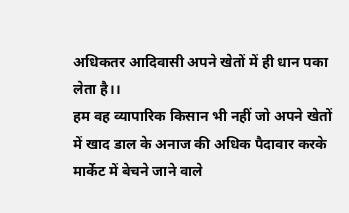अधिकतर आदिवासी अपने खेतों में ही धान पका लेता है।।
हम वह व्यापारिक किसान भी नहीं जो अपने खेतों में खाद डाल के अनाज की अधिक पैदावार करके मार्केट में बेचने जाने वाले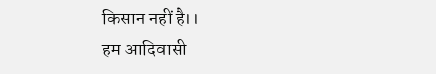किसान नहीं है।।
हम आदिवासी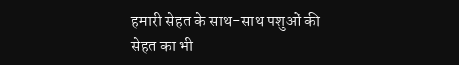हमारी सेहत के साथ-साथ पशुओं की सेहत का भी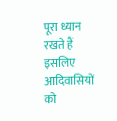पूरा ध्यान रखते हैं इसलिए आदिवासियों को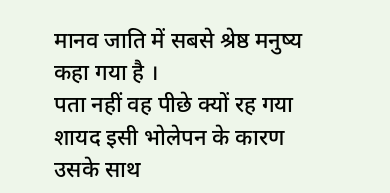मानव जाति में सबसे श्रेष्ठ मनुष्य कहा गया है ।
पता नहीं वह पीछे क्यों रह गया शायद इसी भोलेपन के कारण उसके साथ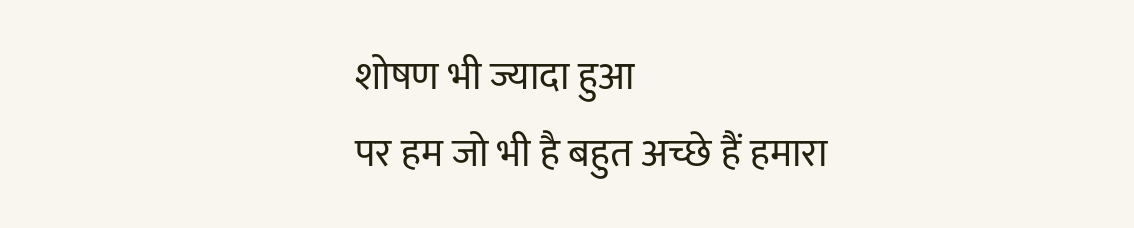शोषण भी ज्यादा हुआ
पर हम जो भी है बहुत अच्छे हैं हमारा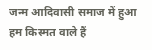जन्म आदिवासी समाज में हुआ हम किस्मत वाले हैं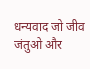धन्यवाद जो जीव जंतुओ और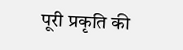पूरी प्रकृति की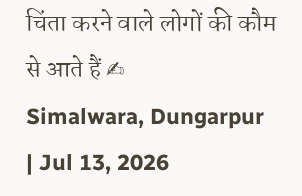चिंता करने वाले लोगों की कौम से आते हैं ✍
Simalwara, Dungarpur | Jul 13, 2026